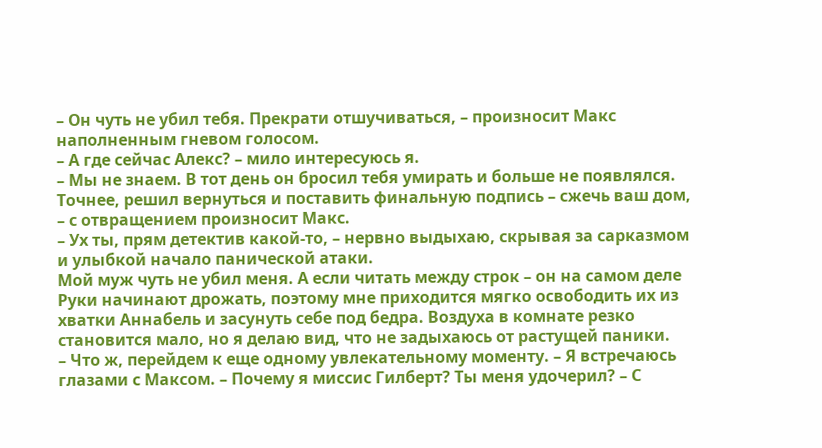– Он чуть не убил тебя. Прекрати отшучиваться, – произносит Макс наполненным гневом голосом.
– А где сейчас Алекс? – мило интересуюсь я.
– Мы не знаем. В тот день он бросил тебя умирать и больше не появлялся. Точнее, решил вернуться и поставить финальную подпись – сжечь ваш дом, – с отвращением произносит Макс.
– Ух ты, прям детектив какой-то, – нервно выдыхаю, скрывая за сарказмом и улыбкой начало панической атаки.
Мой муж чуть не убил меня. А если читать между строк – он на самом деле
Руки начинают дрожать, поэтому мне приходится мягко освободить их из хватки Аннабель и засунуть себе под бедра. Воздуха в комнате резко становится мало, но я делаю вид, что не задыхаюсь от растущей паники.
– Что ж, перейдем к еще одному увлекательному моменту. – Я встречаюсь глазами с Максом. – Почему я миссис Гилберт? Ты меня удочерил? – С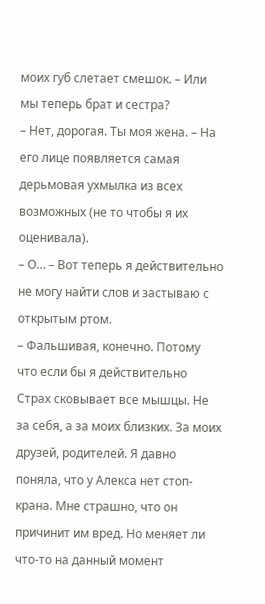моих губ слетает смешок. – Или мы теперь брат и сестра?
– Нет, дорогая. Ты моя жена. – На его лице появляется самая дерьмовая ухмылка из всех возможных (не то чтобы я их оценивала).
– О… – Вот теперь я действительно не могу найти слов и застываю с открытым ртом.
– Фальшивая, конечно. Потому что если бы я действительно
Страх сковывает все мышцы. Не за себя, а за моих близких. За моих друзей, родителей. Я давно поняла, что у Алекса нет стоп-крана. Мне страшно, что он причинит им вред. Но меняет ли что-то на данный момент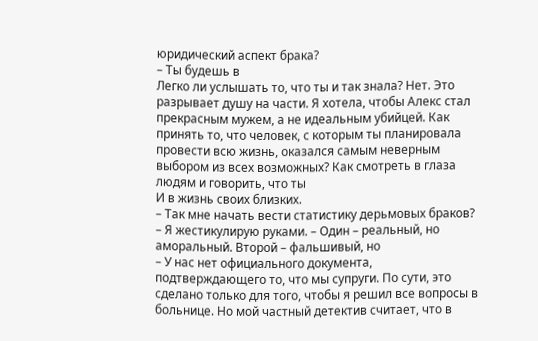юридический аспект брака?
– Ты будешь в
Легко ли услышать то, что ты и так знала? Нет. Это разрывает душу на части. Я хотела, чтобы Алекс стал прекрасным мужем, а не идеальным убийцей. Как принять то, что человек, с которым ты планировала провести всю жизнь, оказался самым неверным выбором из всех возможных? Как смотреть в глаза людям и говорить, что ты
И в жизнь своих близких.
– Так мне начать вести статистику дерьмовых браков? – Я жестикулирую руками. – Один – реальный, но аморальный. Второй – фальшивый, но
– У нас нет официального документа, подтверждающего то, что мы супруги. По сути, это сделано только для того, чтобы я решил все вопросы в больнице. Но мой частный детектив считает, что в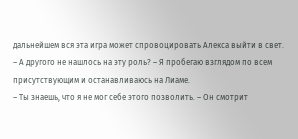дальнейшем вся эта игра может спровоцировать Алекса выйти в свет.
– А другого не нашлось на эту роль? – Я пробегаю взглядом по всем присутствующим и останавливаюсь на Лиаме.
– Ты знаешь, что я не мог себе этого позволить. – Он смотрит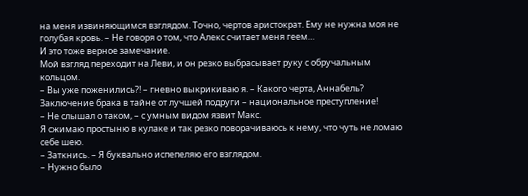на меня извиняющимся взглядом. Точно, чертов аристократ. Ему не нужна моя не голубая кровь. – Не говоря о том, что Алекс считает меня геем…
И это тоже верное замечание.
Мой взгляд переходит на Леви, и он резко выбрасывает руку с обручальным кольцом.
– Вы уже поженились?! – гневно выкрикиваю я. – Какого черта, Аннабель? Заключение брака в тайне от лучшей подруги – национальное преступление!
– Не слышал о таком, – с умным видом язвит Макс.
Я сжимаю простыню в кулаке и так резко поворачиваюсь к нему, что чуть не ломаю себе шею.
– Заткнись. – Я буквально испепеляю его взглядом.
– Нужно было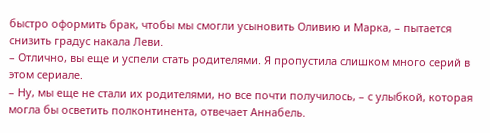быстро оформить брак, чтобы мы смогли усыновить Оливию и Марка, – пытается снизить градус накала Леви.
– Отлично, вы еще и успели стать родителями. Я пропустила слишком много серий в этом сериале.
– Ну, мы еще не стали их родителями, но все почти получилось, – с улыбкой, которая могла бы осветить полконтинента, отвечает Аннабель.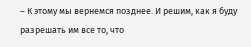– К этому мы вернемся позднее. И решим, как я буду разрешать им все то, что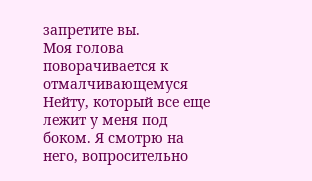запретите вы.
Моя голова поворачивается к отмалчивающемуся Нейту, который все еще лежит у меня под боком. Я смотрю на него, вопросительно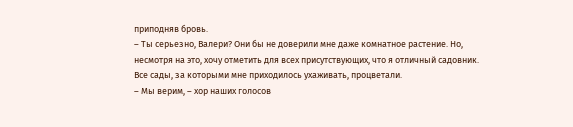приподняв бровь.
– Ты серьезно, Валери? Они бы не доверили мне даже комнатное растение. Но, несмотря на это, хочу отметить для всех присутствующих, что я отличный садовник. Все сады, за которыми мне приходилось ухаживать, процветали.
– Мы верим, – хор наших голосов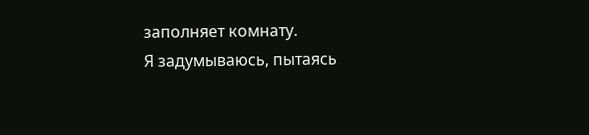заполняет комнату.
Я задумываюсь, пытаясь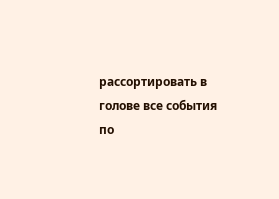рассортировать в голове все события по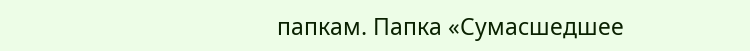папкам. Папка «Сумасшедшее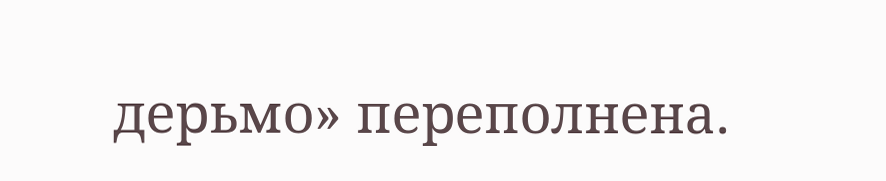дерьмо» переполнена.